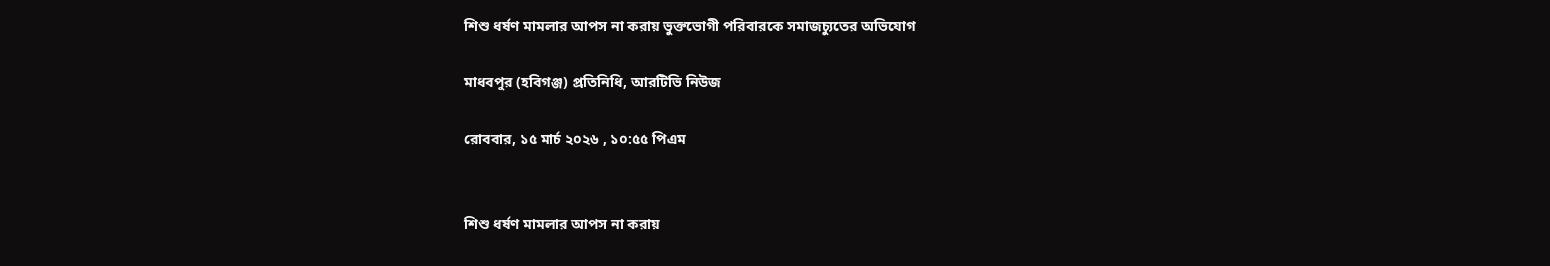শিশু ধর্ষণ মামলার আপস না করায় ভুক্তভোগী পরিবারকে সমাজচ্যুতের অভিযোগ

মাধবপুর (হবিগঞ্জ) প্রতিনিধি, আরটিভি নিউজ

রোববার, ১৫ মার্চ ২০২৬ , ১০:৫৫ পিএম


শিশু ধর্ষণ মামলার আপস না করায়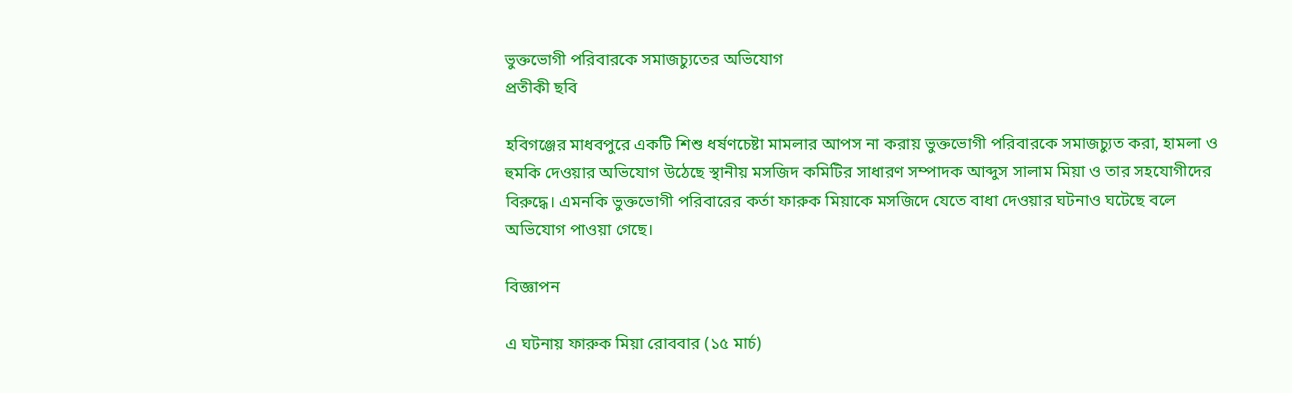ভুক্তভোগী পরিবারকে সমাজচ্যুতের অভিযোগ
প্রতীকী ছবি

হবিগঞ্জের মাধবপুরে একটি শিশু ধর্ষণচেষ্টা মামলার আপস না করায় ভুক্তভোগী পরিবারকে সমাজচ্যুত করা, হামলা ও হুমকি দেওয়ার অভিযোগ উঠেছে স্থানীয় মসজিদ কমিটির সাধারণ সম্পাদক আব্দুস সালাম মিয়া ও তার সহযোগীদের বিরুদ্ধে। এমনকি ভুক্তভোগী পরিবারের কর্তা ফারুক মিয়াকে মসজিদে যেতে বাধা দেওয়ার ঘটনাও ঘটেছে বলে অভিযোগ পাওয়া গেছে।

বিজ্ঞাপন

এ ঘটনায় ফারুক মিয়া রোববার (১৫ মার্চ)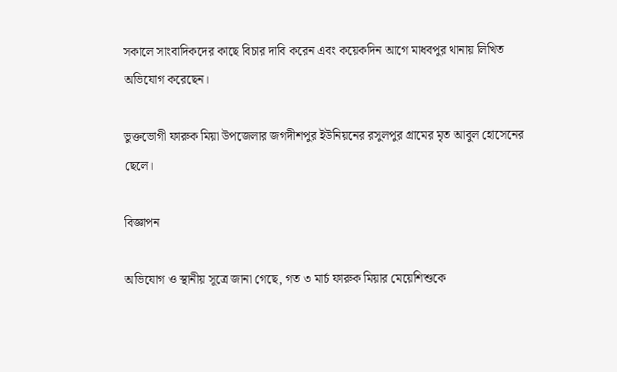সকালে সাংবাদিকদের কাছে বিচার দাবি করেন এবং কয়েকদিন আগে মাধবপুর থানায় লিখিত অভিযোগ করেছেন।

ভুক্তভোগী ফারুক মিয়া উপজেলার জগদীশপুর ইউনিয়নের রসুলপুর গ্রামের মৃত আবুল হোসেনের ছেলে।

বিজ্ঞাপন

অভিযোগ ও স্থানীয় সূত্রে জানা গেছে, গত ৩ মার্চ ফারুক মিয়ার মেয়েশিশুকে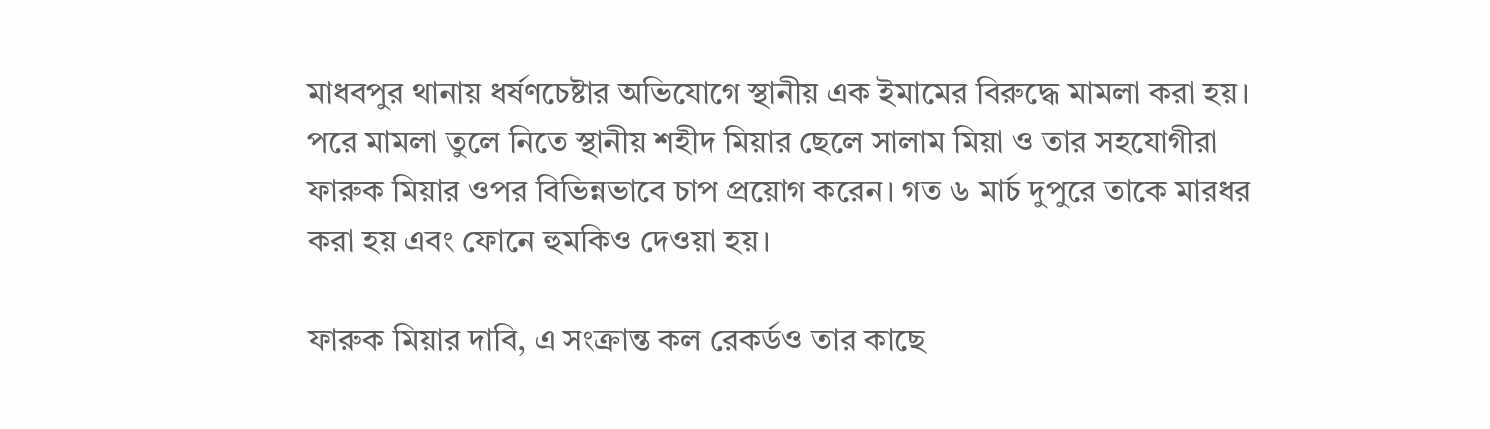মাধবপুর থানায় ধর্ষণচেষ্টার অভিযোগে স্থানীয় এক ইমামের বিরুদ্ধে মামলা করা হয়। পরে মামলা তুলে নিতে স্থানীয় শহীদ মিয়ার ছেলে সালাম মিয়া ও তার সহযোগীরা ফারুক মিয়ার ওপর বিভিন্নভাবে চাপ প্রয়োগ করেন। গত ৬ মার্চ দুপুরে তাকে মারধর করা হয় এবং ফোনে হুমকিও দেওয়া হয়।

ফারুক মিয়ার দাবি, এ সংক্রান্ত কল রেকর্ডও তার কাছে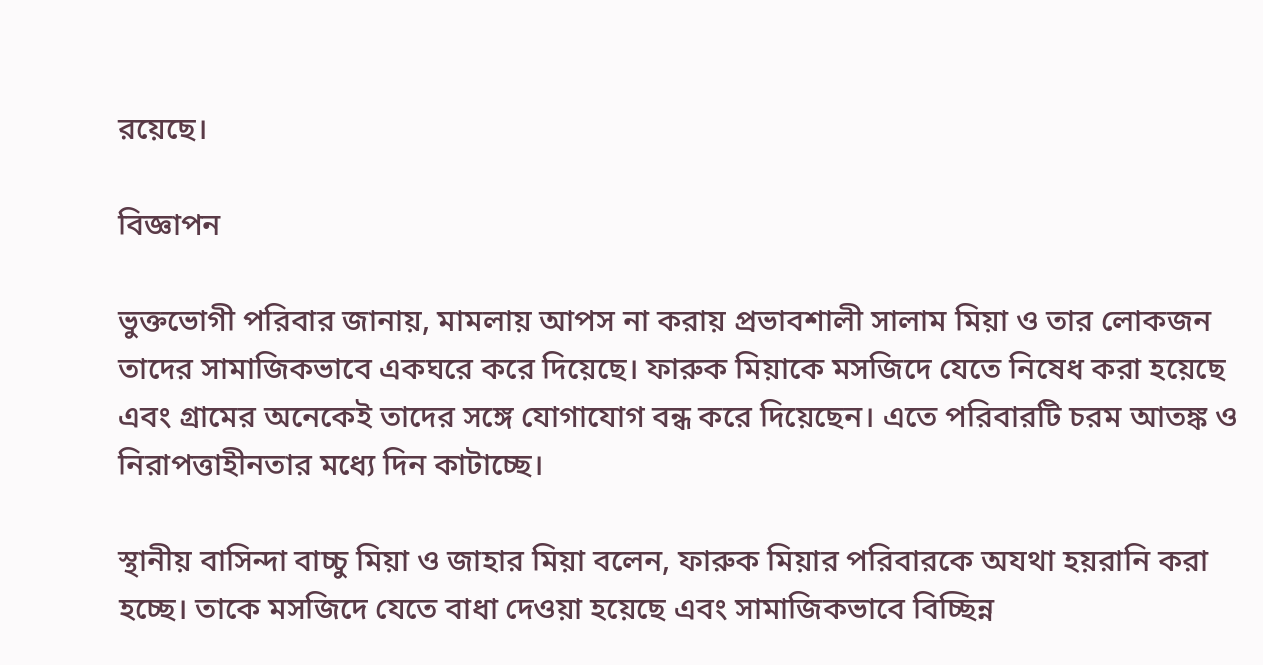রয়েছে।

বিজ্ঞাপন

ভুক্তভোগী পরিবার জানায়, মামলায় আপস না করায় প্রভাবশালী সালাম মিয়া ও তার লোকজন তাদের সামাজিকভাবে একঘরে করে দিয়েছে। ফারুক মিয়াকে মসজিদে যেতে নিষেধ করা হয়েছে এবং গ্রামের অনেকেই তাদের সঙ্গে যোগাযোগ বন্ধ করে দিয়েছেন। এতে পরিবারটি চরম আতঙ্ক ও নিরাপত্তাহীনতার মধ্যে দিন কাটাচ্ছে।

স্থানীয় বাসিন্দা বাচ্চু মিয়া ও জাহার মিয়া বলেন, ফারুক মিয়ার পরিবারকে অযথা হয়রানি করা হচ্ছে। তাকে মসজিদে যেতে বাধা দেওয়া হয়েছে এবং সামাজিকভাবে বিচ্ছিন্ন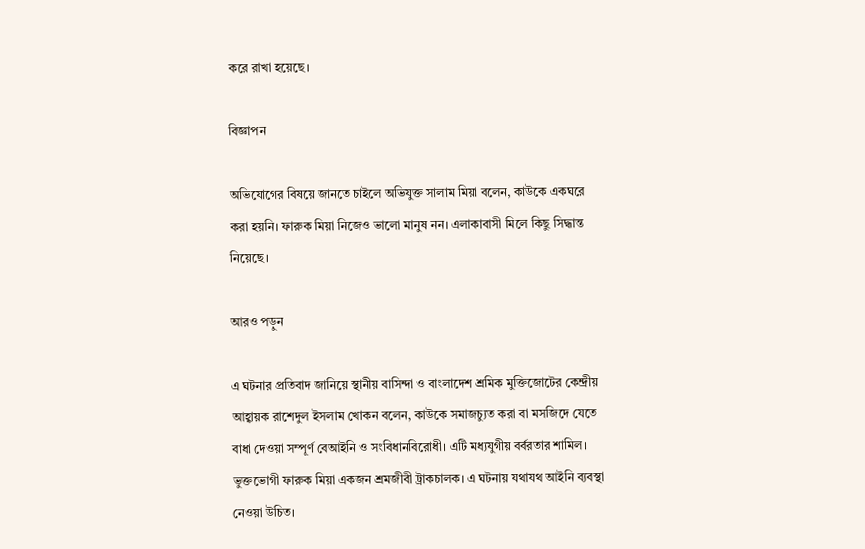করে রাখা হয়েছে।

বিজ্ঞাপন

অভিযোগের বিষয়ে জানতে চাইলে অভিযুক্ত সালাম মিয়া বলেন, কাউকে একঘরে করা হয়নি। ফারুক মিয়া নিজেও ভালো মানুষ নন। এলাকাবাসী মিলে কিছু সিদ্ধান্ত নিয়েছে।

আরও পড়ুন

এ ঘটনার প্রতিবাদ জানিয়ে স্থানীয় বাসিন্দা ও বাংলাদেশ শ্রমিক মুক্তিজোটের কেন্দ্রীয় আহ্বায়ক রাশেদুল ইসলাম খোকন বলেন, কাউকে সমাজচ্যুত করা বা মসজিদে যেতে বাধা দেওয়া সম্পূর্ণ বেআইনি ও সংবিধানবিরোধী। এটি মধ্যযুগীয় বর্বরতার শামিল। ভুক্তভোগী ফারুক মিয়া একজন শ্রমজীবী ট্রাকচালক। এ ঘটনায় যথাযথ আইনি ব্যবস্থা নেওয়া উচিত।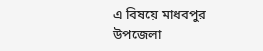এ বিষয়ে মাধবপুর উপজেলা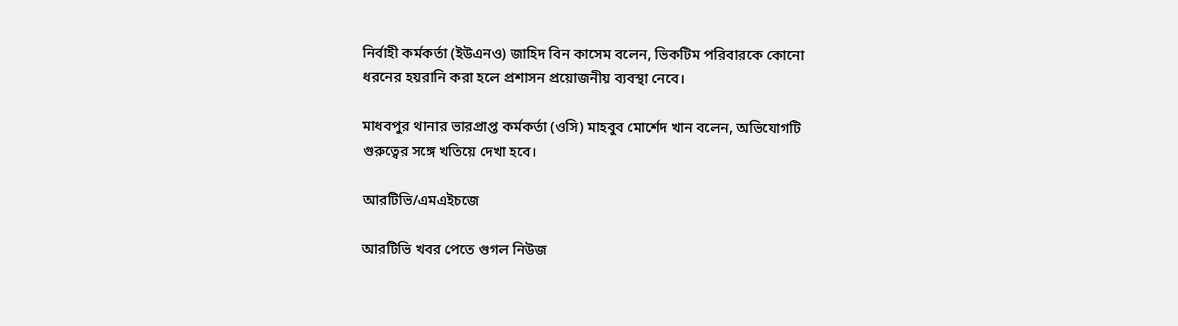নির্বাহী কর্মকর্তা (ইউএনও) জাহিদ বিন কাসেম বলেন, ভিকটিম পরিবারকে কোনো ধরনের হয়রানি করা হলে প্রশাসন প্রয়োজনীয় ব্যবস্থা নেবে।

মাধবপুর থানার ভারপ্রাপ্ত কর্মকর্তা (ওসি) মাহবুব মোর্শেদ খান বলেন, অভিযোগটি গুরুত্বের সঙ্গে খতিয়ে দেখা হবে।

আরটিভি/এমএইচজে

আরটিভি খবর পেতে গুগল নিউজ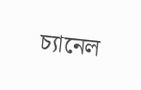চ্যানেল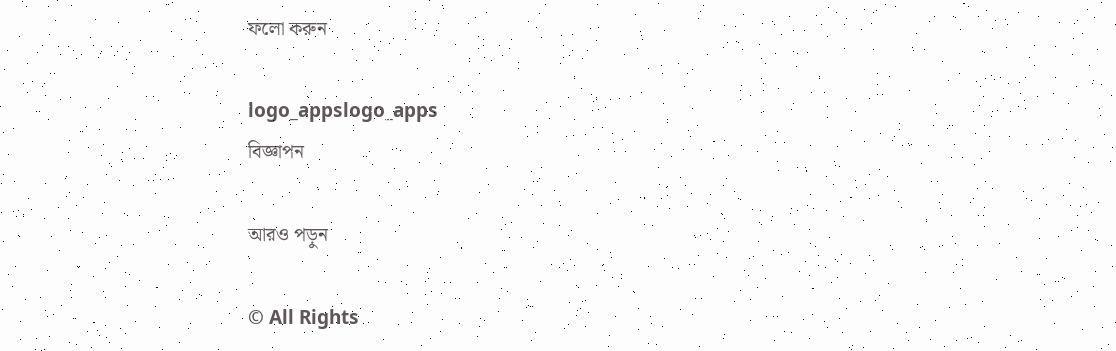ফলো করুন

logo_appslogo_apps
বিজ্ঞাপন

আরও পড়ুন

© All Rights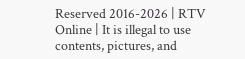Reserved 2016-2026 | RTV Online | It is illegal to use contents, pictures, and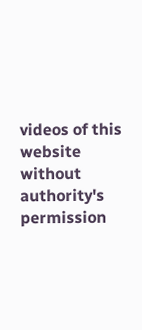videos of this website without authority's permission